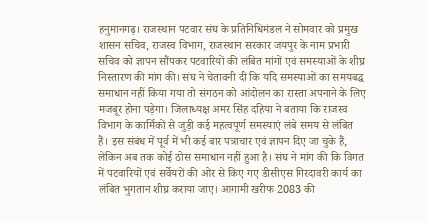हनुमानगढ़। राजस्थान पटवार संघ के प्रतिनिधिमंडल ने सोमवार को प्रमुख शासन सचिव, राजस्व विभाग, राजस्थान सरकार जयपुर के नाम प्रभारी सचिव को ज्ञापन सौंपकर पटवारियों की लंबित मांगों एवं समस्याओं के शीघ्र निस्तारण की मांग की। संघ ने चेतावनी दी कि यदि समस्याओं का समयबद्ध समाधान नहीं किया गया तो संगठन को आंदोलन का रास्ता अपनाने के लिए मजबूर होना पड़ेगा। जिलाध्यक्ष अमर सिंह दहिया ने बताया कि राजस्व विभाग के कार्मिकों से जुड़ी कई महत्वपूर्ण समस्याएं लंबे समय से लंबित हैं। इस संबंध में पूर्व में भी कई बार पत्राचार एवं ज्ञापन दिए जा चुके हैं, लेकिन अब तक कोई ठोस समाधान नहीं हुआ है। संघ ने मांग की कि विगत में पटवारियों एवं सर्वेयरों की ओर से किए गए डीसीएस गिरदावरी कार्य का लंबित भुगतान शीघ्र कराया जाए। आगामी खरीफ 2083 की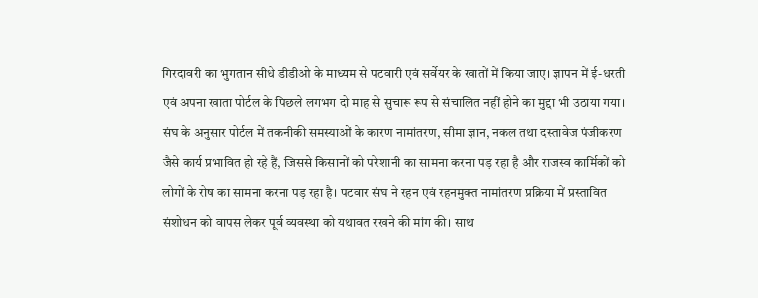गिरदावरी का भुगतान सीधे डीडीओ के माध्यम से पटवारी एवं सर्वेयर के खातों में किया जाए। ज्ञापन में ई-धरती एवं अपना खाता पोर्टल के पिछले लगभग दो माह से सुचारू रूप से संचालित नहीं होने का मुद्दा भी उठाया गया। संघ के अनुसार पोर्टल में तकनीकी समस्याओं के कारण नामांतरण, सीमा ज्ञान, नकल तथा दस्तावेज पंजीकरण जैसे कार्य प्रभावित हो रहे हैं, जिससे किसानों को परेशानी का सामना करना पड़ रहा है और राजस्व कार्मिकों को लोगों के रोष का सामना करना पड़ रहा है। पटवार संघ ने रहन एवं रहनमुक्त नामांतरण प्रक्रिया में प्रस्तावित संशोधन को वापस लेकर पूर्व व्यवस्था को यथावत रखने की मांग की। साथ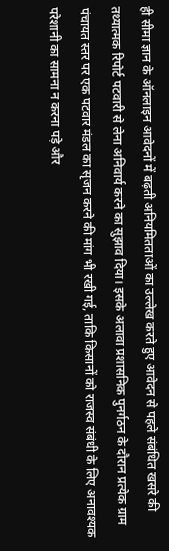ही सीमा ज्ञान के ऑनलाइन आवेदनों में बढ़ती अनियमितताओं का उल्लेख करते हुए आवेदन से पहले संबंधित खसरे की तथ्यात्मक रिपोर्ट पटवारी से लेना अनिवार्य करने का सुझाव दिया। इसके अलावा प्रशासनिक पुनर्गठन के दौरान प्रत्येक ग्राम पंचायत स्तर पर एक पटवार मंडल का सृजन करने की मांग भी रखी गई, ताकि किसानों को राजस्व संबंधी के लिए अनावश्यक परेशानी का सामना न करना पड़े और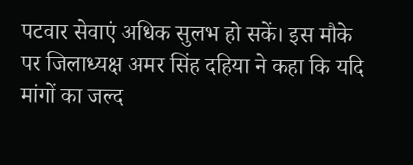पटवार सेवाएं अधिक सुलभ हो सकें। इस मौके पर जिलाध्यक्ष अमर सिंह दहिया ने कहा कि यदि मांगों का जल्द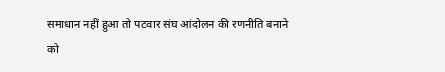समाधान नहीं हुआ तो पटवार संघ आंदोलन की रणनीति बनाने को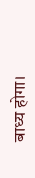बाध्य होगा।